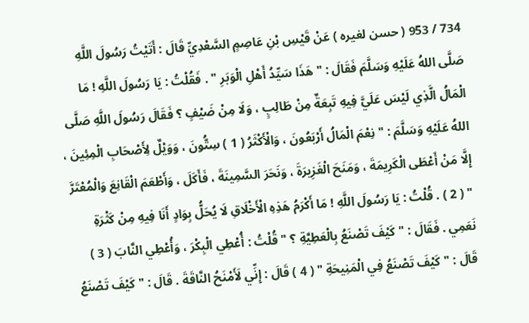734 / 953 ( حسن لغيره ) عَنْ قَيْسِ بْنِ عَاصِمٍ السَّعْدِيِّ قَالَ : أَتَيْتُ رَسُولَ اللَّهِ صَلَّى اللهُ عَلَيْهِ وَسَلَّمَ فَقَالَ : " هَذَا سَيِّدُ أَهْلِ الْوَبَرِ " . فَقُلْتُ : يَا رَسُولَ اللَّهِ ! مَا الْمَالُ الَّذِي لَيْسَ عَلَيَّ فِيهِ تَبِعَةٌ مِنْ طَالِبٍ ، وَلَا مِنْ ضَيْفٍ ؟ فَقَالَ رَسُولَ اللَّهِ صَلَّى اللهُ عَلَيْهِ وَسَلَّمَ : " نِعْمَ الْمَالُ أَرْبَعُونَ ، وَالْأَكْثَرُ ( 1 ) سِتُّونَ ، وَوَيْلٌ لِأَصْحَابِ الْمِئِينَ ، إِلَّا مَنْ أَعْطَى الْكَرِيمَةَ ، وَمَنَحَ الْغَزِيرَةَ ، وَنَحَرَ السَّمِينَةَ ، فَأَكَلَ ، وَأَطْعَمَ الْقَانِعَ وَالْمُعْتَرَّ " ( 2 ) . قُلْتُ : يَا رَسُولَ اللَّهِ ! مَا أَكْرَمُ هَذِهِ الْأَخْلَاقِ لَا يُحَلُّ بِوَادٍ أَنَا فِيهِ مِنْ كَثْرَةِ نَعَمِي . فَقَالَ : " كَيْفَ تَصْنَعُ بِالْعَطِيَّةِ ؟ " قُلْتُ : أُعْطِي الْبِكْرَ ، وَأُعْطِي النَّابَ ( 3 ) قَالَ : " كَيْفَ تَصْنَعُ فِي الْمَنِيحَةِ " ( 4 ) قَالَ : إِنِّي لَأَمْنَحُ النَّاقَةَ . قَالَ : " كَيْفَ تَصْنَعُ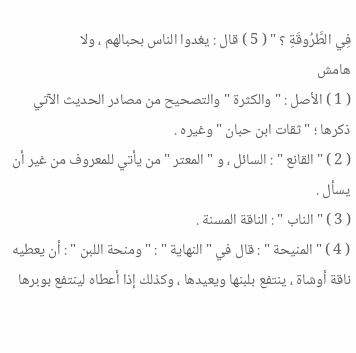فِي الطَّرُوقَةِ ؟ " ( 5 ) قال : يغدوا الناس بحبالهم ، ولا
هامش
( 1 ) الأصل : " والكثرة " والتصحيح من مصادر الحديث الآتي ذكرها ؛ " ثقات ابن حبان " وغيره .
( 2 ) " القانع " : السائل ، و " المعتر " من يأتي للمعروف من غير أن يسأل .
( 3 ) " الناب " : الناقة المسنة .
( 4 ) " المنيحة " : قال في " النهاية " : " ومنحة اللبن " : أن يعطيه ناقة أوشاة ، ينتفع بلبنها ويعيدها ، وكذلك إذا أعطاه لينتفع بوبرها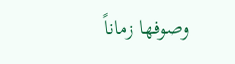وصوفها زماناً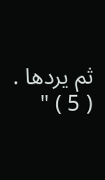ثم يردها .
( 5 ) "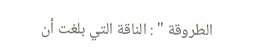الطروقة " : الناقة التي بلغت أن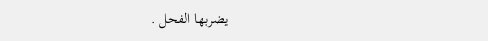يضربها الفحل .